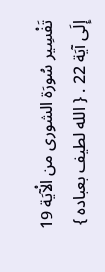تَفْسِير سُورَة الشورى من الْآيَة 19 إِلَى آيَة 22 . { الله لطيف بعباده }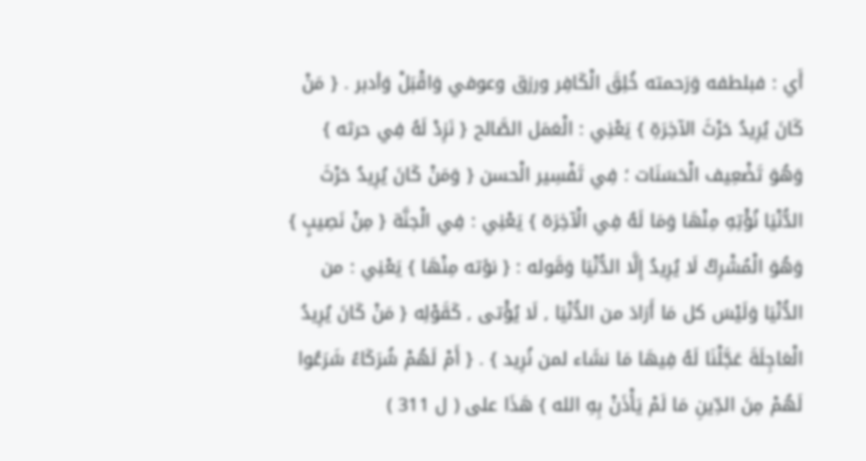أَي : فبلطفه وَرَحمته خُلِقَ الْكَافِر ورزق وعوفي وَاقْبَلْ وَأدبر . { مَنْ كَانَ يُرِيدُ حَرْثَ الآخِرَةِ } يَعْنِي : الْعَمَل الصَّالح { نَزِدْ لَهُ فِي حرثه } وَهُوَ تَضْعِيف الْحَسَنَات ؛ فِي تَفْسِير الْحسن { وَمَنْ كَانَ يُرِيدُ حَرْثَ الدُّنْيَا نُؤْتِهِ مِنْهَا وَمَا لَهُ فِي الْآخِرَة } يَعْنِي : فِي الْجنَّة { مِنْ نَصِيبٍ } وَهُوَ الْمُشْرِكُ لَا يُرِيدُ إِلَّا الدُّنْيَا وَقَوله : { نؤته مِنْهَا } يَعْنِي : من الدُّنْيَا وَلَيْسَ كل مَا أَرَادَ من الدُّنْيَا , لَا يُؤْتى , كَقَوْلِه { مَنْ كَانَ يُرِيدُ الْعَاجِلَةَ عَجَّلْنَا لَهُ فِيهَا مَا نشَاء لمن نُرِيد } . { أَمْ لَهُمْ شُرَكَاءُ شَرَعُوا لَهُمْ مِنَ الدِّينِ مَا لَمْ يَأْذَنْ بِهِ الله } هَذَا على ( ل 311 )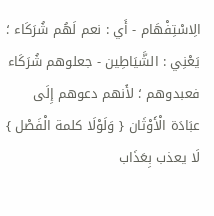الِاسْتِفْهَام - أَي : نعم لَهُم شُرَكَاء ؛ يَعْنِي : الشَّيَاطِين - جعلوهم شُرَكَاء فعبدوهم ؛ لأَنهم دعوهم إِلَى عبَادَة الْأَوْثَان { وَلَوْلَا كلمة الْفَصْل } لَا يعذب بِعَذَاب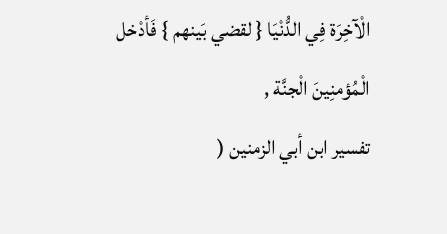الْآخِرَة فِي الدُّنْيَا { لقضي بَينهم } فَأدْخل الْمُؤمنِينَ الْجنَّة ,
تفسير ابن أبي الزمنين (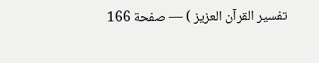تفسير القرآن العزيز ) — صفحة 166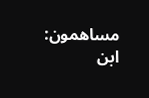مساهمون: ابن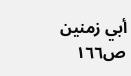أبي زمنين
ص١٦٦